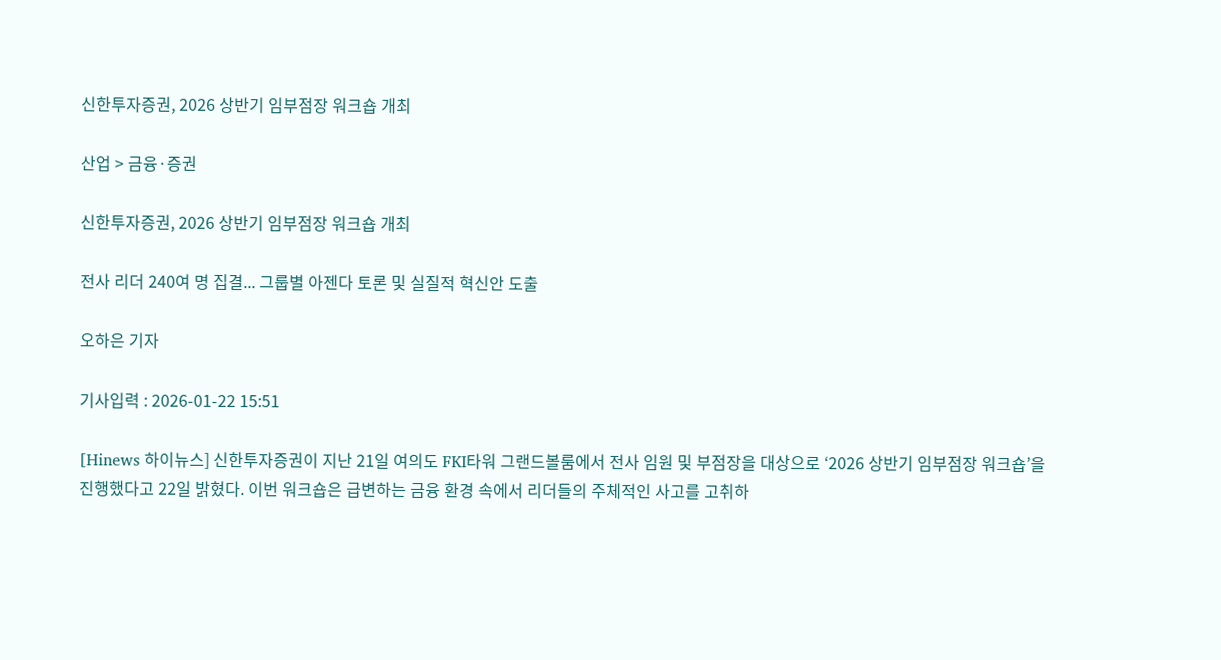신한투자증권, 2026 상반기 임부점장 워크숍 개최

산업 > 금융·증권

신한투자증권, 2026 상반기 임부점장 워크숍 개최

전사 리더 240여 명 집결... 그룹별 아젠다 토론 및 실질적 혁신안 도출

오하은 기자

기사입력 : 2026-01-22 15:51

[Hinews 하이뉴스] 신한투자증권이 지난 21일 여의도 FKI타워 그랜드볼룸에서 전사 임원 및 부점장을 대상으로 ‘2026 상반기 임부점장 워크숍’을 진행했다고 22일 밝혔다. 이번 워크숍은 급변하는 금융 환경 속에서 리더들의 주체적인 사고를 고취하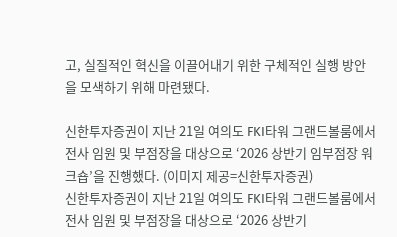고, 실질적인 혁신을 이끌어내기 위한 구체적인 실행 방안을 모색하기 위해 마련됐다.

신한투자증권이 지난 21일 여의도 FKI타워 그랜드볼룸에서 전사 임원 및 부점장을 대상으로 ‘2026 상반기 임부점장 워크숍’을 진행했다. (이미지 제공=신한투자증권)
신한투자증권이 지난 21일 여의도 FKI타워 그랜드볼룸에서 전사 임원 및 부점장을 대상으로 ‘2026 상반기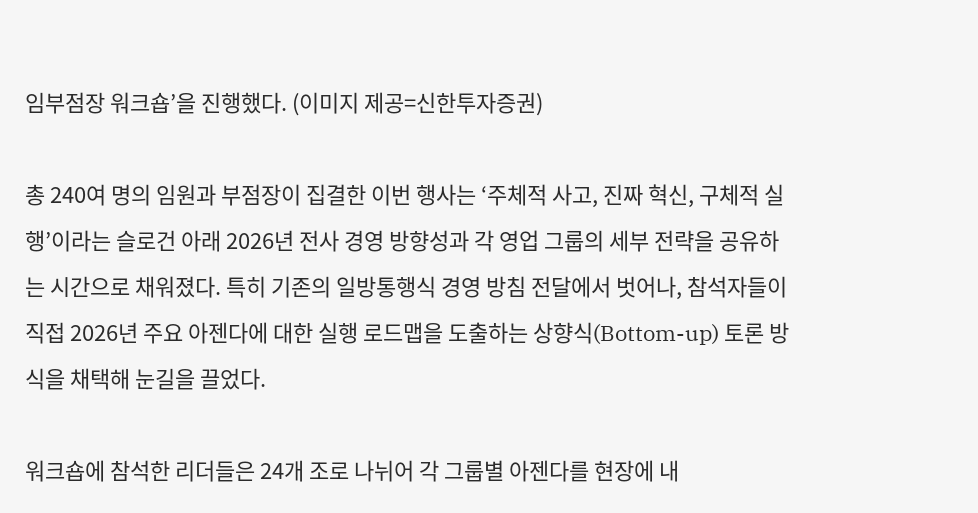임부점장 워크숍’을 진행했다. (이미지 제공=신한투자증권)

총 240여 명의 임원과 부점장이 집결한 이번 행사는 ‘주체적 사고, 진짜 혁신, 구체적 실행’이라는 슬로건 아래 2026년 전사 경영 방향성과 각 영업 그룹의 세부 전략을 공유하는 시간으로 채워졌다. 특히 기존의 일방통행식 경영 방침 전달에서 벗어나, 참석자들이 직접 2026년 주요 아젠다에 대한 실행 로드맵을 도출하는 상향식(Bottom-up) 토론 방식을 채택해 눈길을 끌었다.

워크숍에 참석한 리더들은 24개 조로 나뉘어 각 그룹별 아젠다를 현장에 내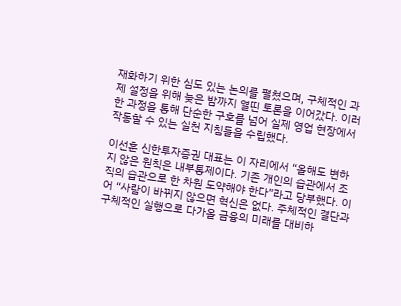재화하기 위한 심도 있는 논의를 펼쳤으며, 구체적인 과제 설정을 위해 늦은 밤까지 열띤 토론을 이어갔다. 이러한 과정을 통해 단순한 구호를 넘어 실제 영업 현장에서 작동할 수 있는 실천 지침들을 수립했다.

이선훈 신한투자증권 대표는 이 자리에서 “올해도 변하지 않은 원칙은 내부통제이다. 기존 개인의 습관에서 조직의 습관으로 한 차원 도약해야 한다”라고 당부했다. 이어 “사람이 바뀌지 않으면 혁신은 없다. 주체적인 결단과 구체적인 실행으로 다가올 금융의 미래를 대비하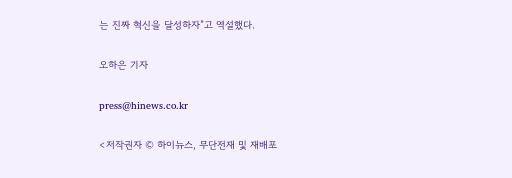는 진짜 혁신을 달성하자”고 역설했다.

오하은 기자

press@hinews.co.kr

<저작권자 © 하이뉴스, 무단전재 및 재배포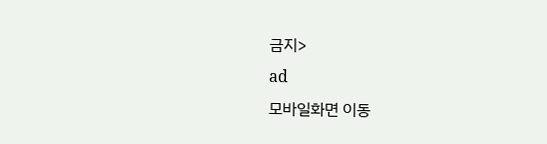금지>
ad
모바일화면 이동